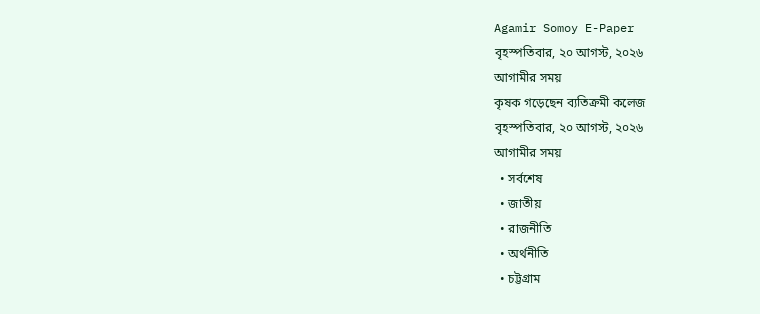Agamir Somoy E-Paper
বৃহস্পতিবার, ২০ আগস্ট, ২০২৬
আগামীর সময়
কৃষক গড়েছেন ব্যতিক্রমী কলেজ
বৃহস্পতিবার, ২০ আগস্ট, ২০২৬
আগামীর সময়
  • সর্বশেষ
  • জাতীয়
  • রাজনীতি
  • অর্থনীতি
  • চট্টগ্রাম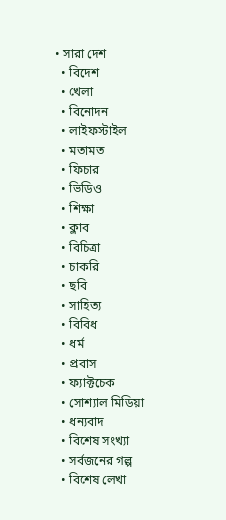• সারা দেশ
  • বিদেশ
  • খেলা
  • বিনোদন
  • লাইফস্টাইল
  • মতামত
  • ফিচার
  • ভিডিও
  • শিক্ষা
  • ক্লাব
  • বিচিত্রা
  • চাকরি
  • ছবি
  • সাহিত্য
  • বিবিধ
  • ধর্ম
  • প্রবাস
  • ফ্যাক্টচেক
  • সোশ্যাল মিডিয়া
  • ধন্যবাদ
  • বিশেষ সংখ্যা
  • সর্বজনের গল্প
  • বিশেষ লেখা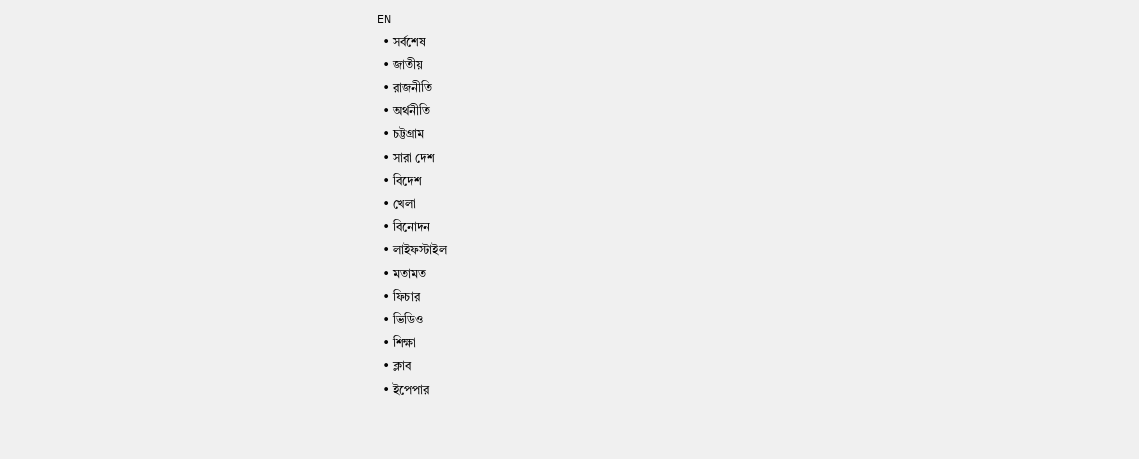EN
  • সর্বশেষ
  • জাতীয়
  • রাজনীতি
  • অর্থনীতি
  • চট্টগ্রাম
  • সারা দেশ
  • বিদেশ
  • খেলা
  • বিনোদন
  • লাইফস্টাইল
  • মতামত
  • ফিচার
  • ভিডিও
  • শিক্ষা
  • ক্লাব
  • ইপেপার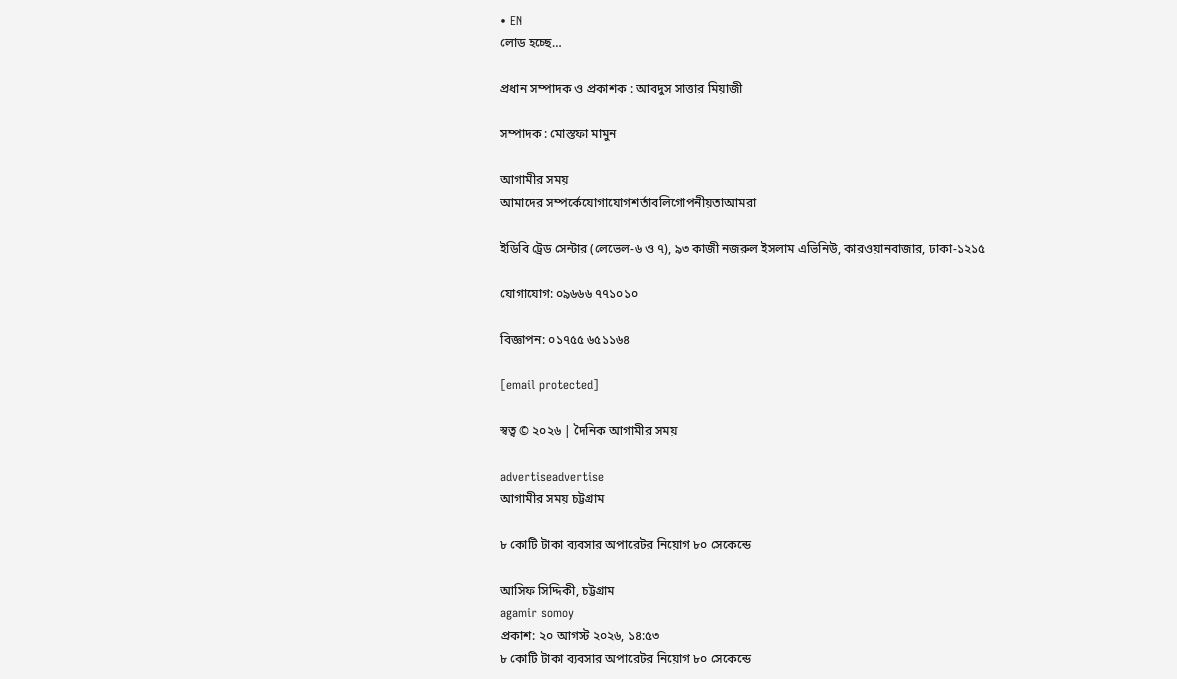• EN
লোড হচ্ছে…

প্রধান সম্পাদক ও প্রকাশক : আবদুস সাত্তার মিয়াজী

সম্পাদক : মোস্তফা মামুন

আগামীর সময়
আমাদের সম্পর্কেযোগাযোগশর্তাবলিগোপনীয়তাআমরা

ইডিবি ট্রেড সেন্টার (লেভেল-৬ ও ৭), ৯৩ কাজী নজরুল ইসলাম এভিনিউ, কারওয়ানবাজার, ঢাকা-১২১৫

যোগাযোগ: ০৯৬৬৬ ৭৭১০১০

বিজ্ঞাপন: ০১৭৫৫ ৬৫১১৬৪

[email protected]

স্বত্ব © ২০২৬ | দৈনিক আগামীর সময়

advertiseadvertise
আগামীর সময় চট্টগ্রাম

৮ কোটি টাকা ব্যবসার অপারেটর নিয়োগ ৮০ সেকেন্ডে

আসিফ সিদ্দিকী, চট্টগ্রাম
agamir somoy
প্রকাশ: ২০ আগস্ট ২০২৬, ১৪:৫৩
৮ কোটি টাকা ব্যবসার অপারেটর নিয়োগ ৮০ সেকেন্ডে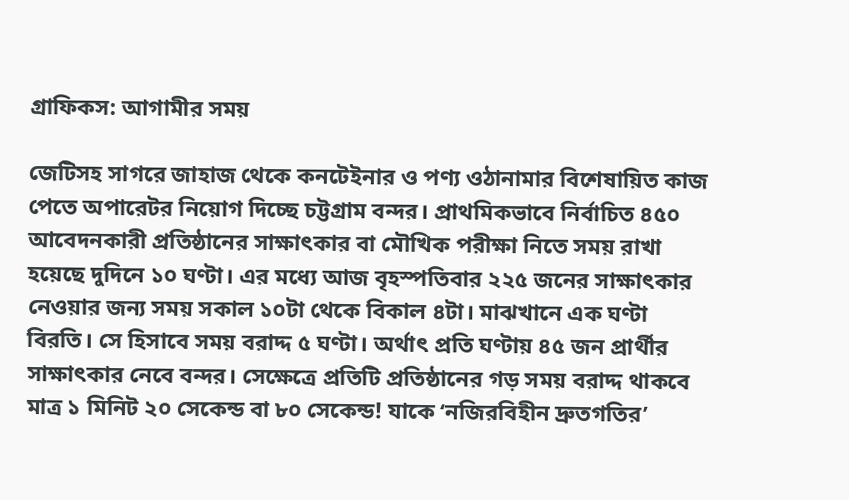গ্রাফিকস: আগামীর সময়

জেটিসহ সাগরে জাহাজ থেকে কনটেইনার ও পণ্য ওঠানামার বিশেষায়িত কাজ পেতে অপারেটর নিয়োগ দিচ্ছে চট্টগ্রাম বন্দর। প্রাথমিকভাবে নির্বাচিত ৪৫০ আবেদনকারী প্রতিষ্ঠানের সাক্ষাৎকার বা মৌখিক পরীক্ষা নিতে সময় রাখা হয়েছে দুদিনে ১০ ঘণ্টা। এর মধ্যে আজ বৃহস্পতিবার ২২৫ জনের সাক্ষাৎকার নেওয়ার জন্য সময় সকাল ১০টা থেকে বিকাল ৪টা। মাঝখানে এক ঘণ্টা বিরতি। সে হিসাবে সময় বরাদ্দ ৫ ঘণ্টা। অর্থাৎ প্রতি ঘণ্টায় ৪৫ জন প্রার্থীর সাক্ষাৎকার নেবে বন্দর। সেক্ষেত্রে প্রতিটি প্রতিষ্ঠানের গড় সময় বরাদ্দ থাকবে মাত্র ১ মিনিট ২০ সেকেন্ড বা ৮০ সেকেন্ড! যাকে ‘নজিরবিহীন দ্রুতগতির’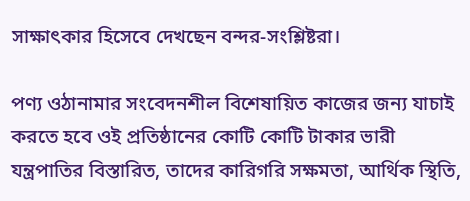সাক্ষাৎকার হিসেবে দেখছেন বন্দর-সংশ্লিষ্টরা।

পণ্য ওঠানামার সংবেদনশীল বিশেষায়িত কাজের জন্য যাচাই করতে হবে ওই প্রতিষ্ঠানের কোটি কোটি টাকার ভারী যন্ত্রপাতির বিস্তারিত, তাদের কারিগরি সক্ষমতা, আর্থিক স্থিতি,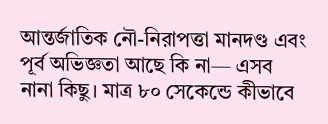আন্তর্জাতিক নৌ-নিরাপত্তা মানদণ্ড এবং পূর্ব অভিজ্ঞতা আছে কি না— এসব নানা কিছু। মাত্র ৮০ সেকেন্ডে কীভাবে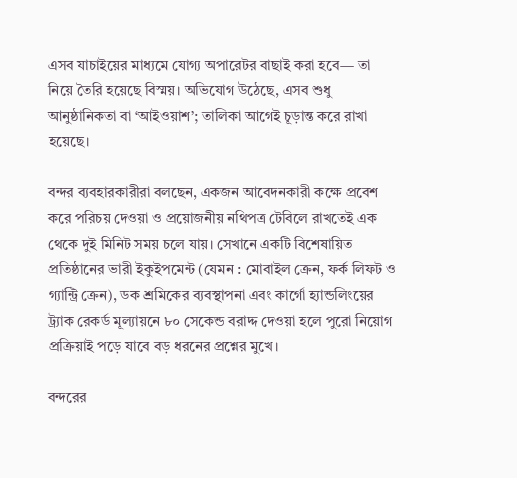এসব যাচাইয়ের মাধ্যমে যোগ্য অপারেটর বাছাই করা হবে— তা নিয়ে তৈরি হয়েছে বিস্ময়। অভিযোগ উঠেছে, এসব শুধু আনুষ্ঠানিকতা বা ‘আইওয়াশ’; তালিকা আগেই চূড়ান্ত করে রাখা হয়েছে।

বন্দর ব্যবহারকারীরা বলছেন, একজন আবেদনকারী কক্ষে প্রবেশ করে পরিচয় দেওয়া ও প্রয়োজনীয় নথিপত্র টেবিলে রাখতেই এক থেকে দুই মিনিট সময় চলে যায়। সেখানে একটি বিশেষায়িত প্রতিষ্ঠানের ভারী ইকুইপমেন্ট (যেমন : মোবাইল ক্রেন, ফর্ক লিফট ও গ্যান্ট্রি ক্রেন), ডক শ্রমিকের ব্যবস্থাপনা এবং কার্গো হ্যান্ডলিংয়ের ট্র্যাক রেকর্ড মূল্যায়নে ৮০ সেকেন্ড বরাদ্দ দেওয়া হলে পুরো নিয়োগ প্রক্রিয়াই পড়ে যাবে বড় ধরনের প্রশ্নের মুখে।

বন্দরের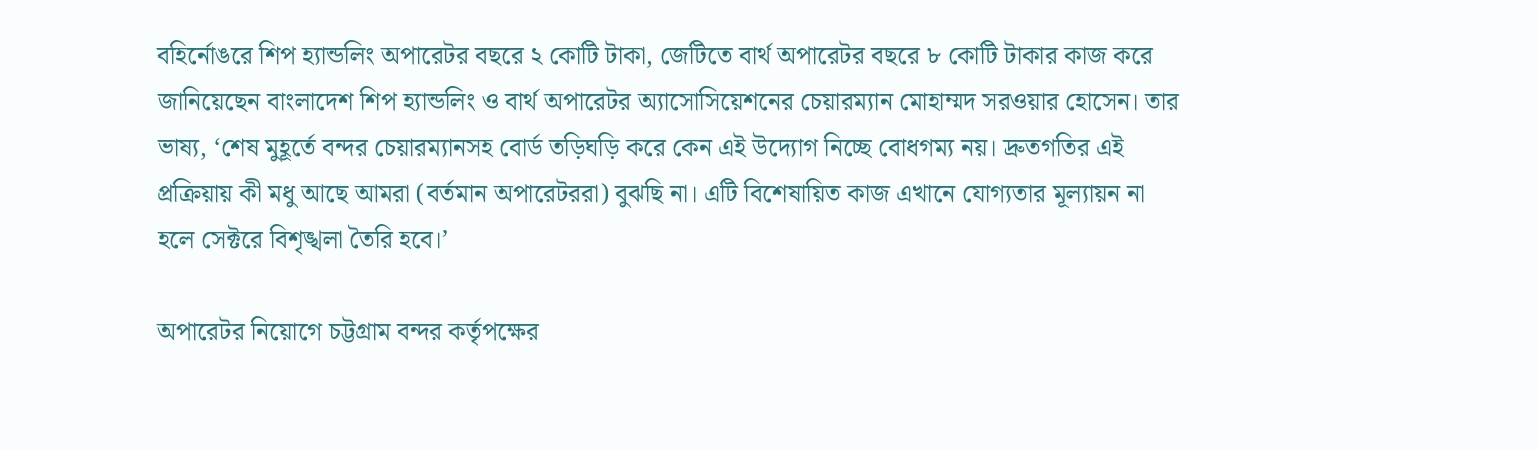বহির্নোঙরে শিপ হ্যান্ডলিং অপারেটর বছরে ২ কোটি টাকা, জেটিতে বার্থ অপারেটর বছরে ৮ কোটি টাকার কাজ করে জানিয়েছেন বাংলাদেশ শিপ হ্যান্ডলিং ও বার্থ অপারেটর অ্যাসোসিয়েশনের চেয়ারম্যান মোহাম্মদ সরওয়ার হোসেন। তার ভাষ্য, ‘শেষ মুহূর্তে বন্দর চেয়ারম্যানসহ বোর্ড তড়িঘড়ি করে কেন এই উদ্যোগ নিচ্ছে বোধগম্য নয়। দ্রুতগতির এই প্রক্রিয়ায় কী মধু আছে আমরা (বর্তমান অপারেটররা) বুঝছি না। এটি বিশেষায়িত কাজ এখানে যোগ্যতার মূল্যায়ন না হলে সেক্টরে বিশৃঙ্খলা তৈরি হবে।’

অপারেটর নিয়োগে চট্টগ্রাম বন্দর কর্তৃপক্ষের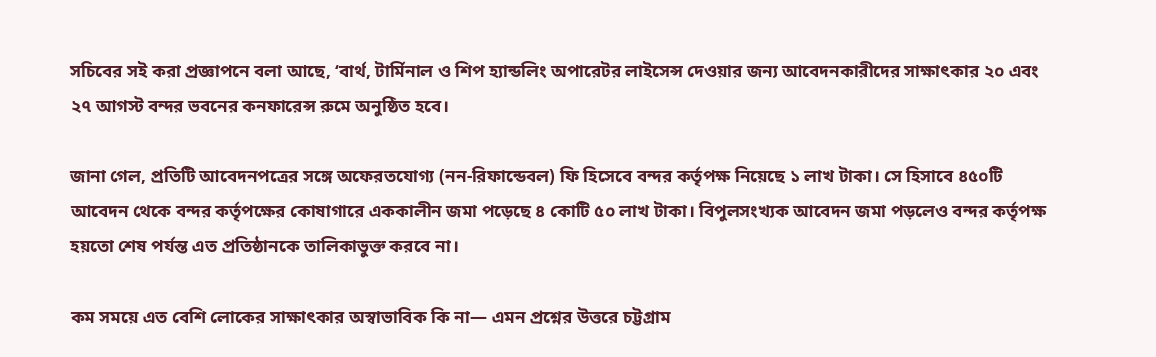সচিবের সই করা প্রজ্ঞাপনে বলা আছে, ‘বার্থ, টার্মিনাল ও শিপ হ্যান্ডলিং অপারেটর লাইসেন্স দেওয়ার জন্য আবেদনকারীদের সাক্ষাৎকার ২০ এবং ২৭ আগস্ট বন্দর ভবনের কনফারেন্স রুমে অনুষ্ঠিত হবে।

জানা গেল, প্রতিটি আবেদনপত্রের সঙ্গে অফেরতযোগ্য (নন-রিফান্ডেবল) ফি হিসেবে বন্দর কর্তৃপক্ষ নিয়েছে ১ লাখ টাকা। সে হিসাবে ৪৫০টি আবেদন থেকে বন্দর কর্তৃপক্ষের কোষাগারে এককালীন জমা পড়েছে ৪ কোটি ৫০ লাখ টাকা। বিপুলসংখ্যক আবেদন জমা পড়লেও বন্দর কর্তৃপক্ষ হয়তো শেষ পর্যন্ত এত প্রতিষ্ঠানকে তালিকাভুক্ত করবে না।

কম সময়ে এত বেশি লোকের সাক্ষাৎকার অস্বাভাবিক কি না— এমন প্রশ্নের উত্তরে চট্টগ্রাম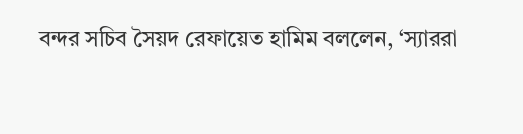বন্দর সচিব সৈয়দ রেফায়েত হামিম বললেন, ‘স্যাররা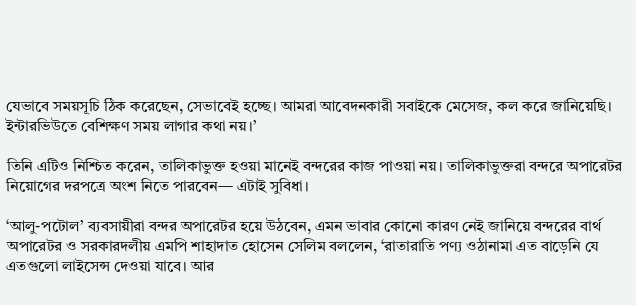যেভাবে সময়সূচি ঠিক করেছেন, সেভাবেই হচ্ছে। আমরা আবেদনকারী সবাইকে মেসেজ, কল করে জানিয়েছি। ইন্টারভিউতে বেশিক্ষণ সময় লাগার কথা নয়।’

তিনি এটিও নিশ্চিত করেন, তালিকাভুক্ত হওয়া মানেই বন্দরের কাজ পাওয়া নয়। তালিকাভুক্তরা বন্দরে অপারেটর নিয়োগের দরপত্রে অংশ নিতে পারবেন— এটাই সুবিধা।

‘আলু-পটোল’ ব্যবসায়ীরা বন্দর অপারেটর হয়ে উঠবেন, এমন ভাবার কোনো কারণ নেই জানিয়ে বন্দরের বার্থ অপারেটর ও সরকারদলীয় এমপি শাহাদাত হোসেন সেলিম বললেন, ‘রাতারাতি পণ্য ওঠানামা এত বাড়েনি যে এতগুলো লাইসেন্স দেওয়া যাবে। আর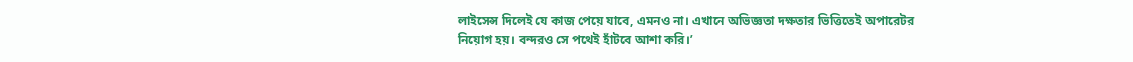লাইসেন্স দিলেই যে কাজ পেয়ে যাবে, এমনও না। এখানে অভিজ্ঞতা দক্ষতার ভিত্তিতেই অপারেটর নিয়োগ হয়। বন্দরও সে পথেই হাঁটবে আশা করি।’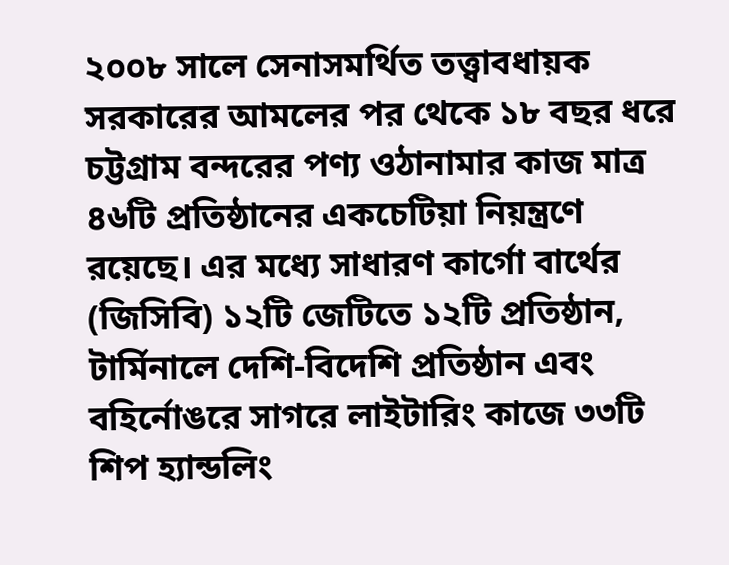২০০৮ সালে সেনাসমর্থিত তত্ত্বাবধায়ক সরকারের আমলের পর থেকে ১৮ বছর ধরে চট্টগ্রাম বন্দরের পণ্য ওঠানামার কাজ মাত্র ৪৬টি প্রতিষ্ঠানের একচেটিয়া নিয়ন্ত্রণে রয়েছে। এর মধ্যে সাধারণ কার্গো বার্থের (জিসিবি) ১২টি জেটিতে ১২টি প্রতিষ্ঠান, টার্মিনালে দেশি-বিদেশি প্রতিষ্ঠান এবং বহির্নোঙরে সাগরে লাইটারিং কাজে ৩৩টি শিপ হ্যান্ডলিং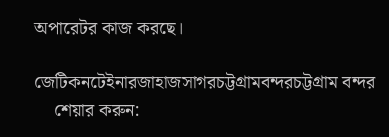অপারেটর কাজ করছে।

জেটিকনটেইনারজাহাজসাগরচট্টগ্রামবন্দরচট্টগ্রাম বন্দর
    শেয়ার করুন: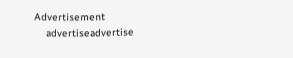Advertisement
    advertiseadvertise